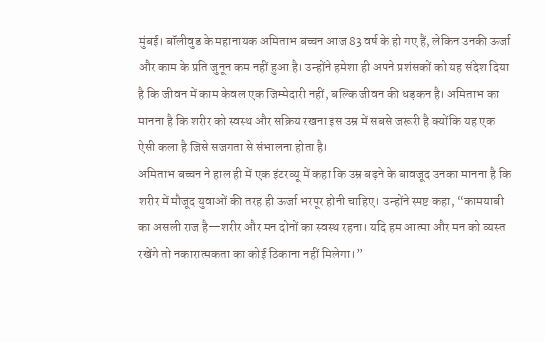मुंबई। बॉलीवुड के महानायक अमिताभ बच्चन आज 83 वर्ष के हो गए हैं, लेकिन उनकी ऊर्जा और काम के प्रति जुनून कम नहीं हुआ है। उन्होंने हमेशा ही अपने प्रशंसकों को यह संदेश दिया है कि जीवन में काम केवल एक जिम्मेदारी नहीं, बल्कि जीवन की धड़कन है। अमिताभ का मानना है कि शरीर को स्वस्थ और सक्रिय रखना इस उम्र में सबसे जरूरी है क्योंकि यह एक ऐसी कला है जिसे सजगता से संभालना होता है।
अमिताभ बच्चन ने हाल ही में एक इंटरव्यू में कहा कि उम्र बढ़ने के बावजूद उनका मानना है कि शरीर में मौजूद युवाओं की तरह ही ऊर्जा भरपूर होनी चाहिए। उन्होंने स्पष्ट कहा, “कामयाबी का असली राज है—शरीर और मन दोनों का स्वस्थ रहना। यदि हम आत्मा और मन को व्यस्त रखेंगे तो नकारात्मकता का कोई ठिकाना नहीं मिलेगा।”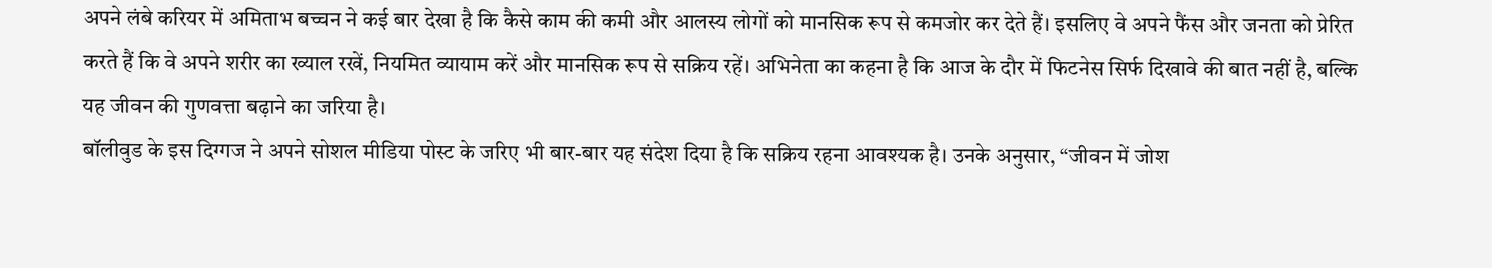अपने लंबे करियर में अमिताभ बच्चन ने कई बार देखा है कि कैसे काम की कमी और आलस्य लोगों को मानसिक रूप से कमजोर कर देते हैं। इसलिए वे अपने फैंस और जनता को प्रेरित करते हैं कि वे अपने शरीर का ख्याल रखें, नियमित व्यायाम करें और मानसिक रूप से सक्रिय रहें। अभिनेता का कहना है कि आज के दौर में फिटनेस सिर्फ दिखावे की बात नहीं है, बल्कि यह जीवन की गुणवत्ता बढ़ाने का जरिया है।
बॉलीवुड के इस दिग्गज ने अपने सोशल मीडिया पोस्ट के जरिए भी बार-बार यह संदेश दिया है कि सक्रिय रहना आवश्यक है। उनके अनुसार, “जीवन में जोश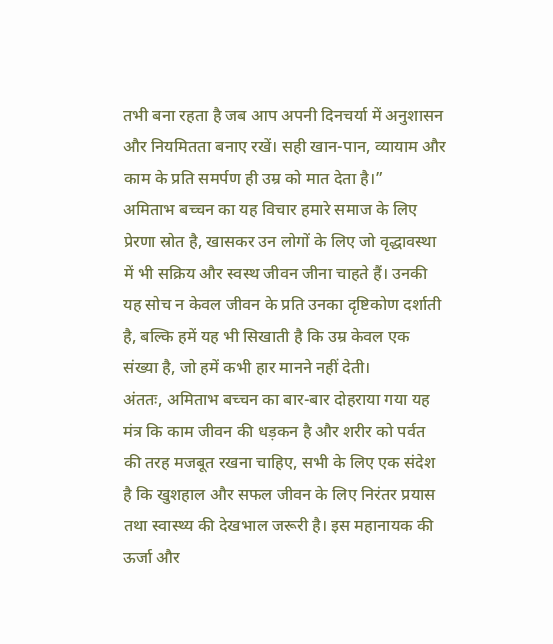तभी बना रहता है जब आप अपनी दिनचर्या में अनुशासन और नियमितता बनाए रखें। सही खान-पान, व्यायाम और काम के प्रति समर्पण ही उम्र को मात देता है।”
अमिताभ बच्चन का यह विचार हमारे समाज के लिए प्रेरणा स्रोत है, खासकर उन लोगों के लिए जो वृद्धावस्था में भी सक्रिय और स्वस्थ जीवन जीना चाहते हैं। उनकी यह सोच न केवल जीवन के प्रति उनका दृष्टिकोण दर्शाती है, बल्कि हमें यह भी सिखाती है कि उम्र केवल एक संख्या है, जो हमें कभी हार मानने नहीं देती।
अंततः, अमिताभ बच्चन का बार-बार दोहराया गया यह मंत्र कि काम जीवन की धड़कन है और शरीर को पर्वत की तरह मजबूत रखना चाहिए, सभी के लिए एक संदेश है कि खुशहाल और सफल जीवन के लिए निरंतर प्रयास तथा स्वास्थ्य की देखभाल जरूरी है। इस महानायक की ऊर्जा और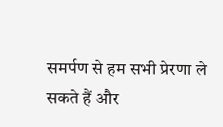समर्पण से हम सभी प्रेरणा ले सकते हैं और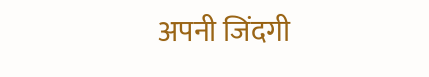अपनी जिंदगी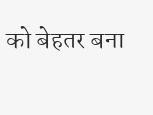को बेहतर बना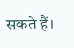सकते हैं।